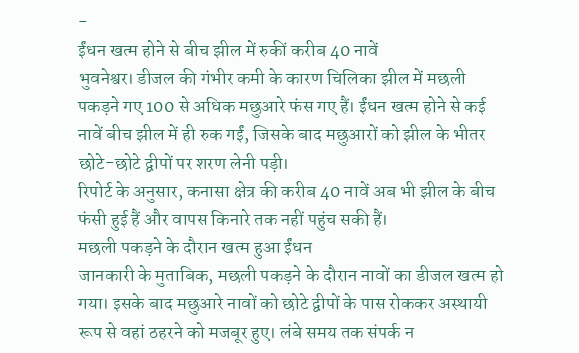-
ईंधन खत्म होने से बीच झील में रुकीं करीब 40 नावें
भुवनेश्वर। डीजल की गंभीर कमी के कारण चिलिका झील में मछली पकड़ने गए 100 से अधिक मछुआरे फंस गए हैं। ईंधन खत्म होने से कई नावें बीच झील में ही रुक गईं, जिसके बाद मछुआरों को झील के भीतर छोटे-छोटे द्वीपों पर शरण लेनी पड़ी।
रिपोर्ट के अनुसार, कनासा क्षेत्र की करीब 40 नावें अब भी झील के बीच फंसी हुई हैं और वापस किनारे तक नहीं पहुंच सकी हैं।
मछली पकड़ने के दौरान खत्म हुआ ईंधन
जानकारी के मुताबिक, मछली पकड़ने के दौरान नावों का डीजल खत्म हो गया। इसके बाद मछुआरे नावों को छोटे द्वीपों के पास रोककर अस्थायी रूप से वहां ठहरने को मजबूर हुए। लंबे समय तक संपर्क न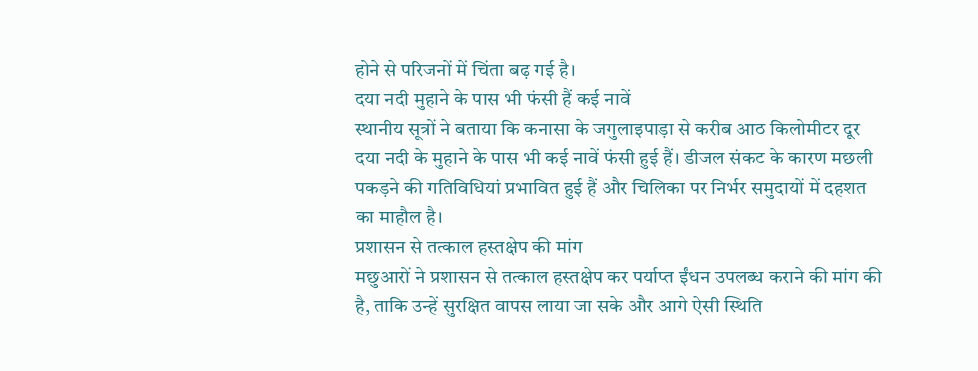होने से परिजनों में चिंता बढ़ गई है।
दया नदी मुहाने के पास भी फंसी हैं कई नावें
स्थानीय सूत्रों ने बताया कि कनासा के जगुलाइपाड़ा से करीब आठ किलोमीटर दूर दया नदी के मुहाने के पास भी कई नावें फंसी हुई हैं। डीजल संकट के कारण मछली पकड़ने की गतिविधियां प्रभावित हुई हैं और चिलिका पर निर्भर समुदायों में दहशत का माहौल है।
प्रशासन से तत्काल हस्तक्षेप की मांग
मछुआरों ने प्रशासन से तत्काल हस्तक्षेप कर पर्याप्त ईंधन उपलब्ध कराने की मांग की है, ताकि उन्हें सुरक्षित वापस लाया जा सके और आगे ऐसी स्थिति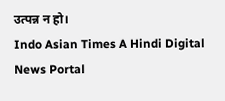उत्पन्न न हो।
Indo Asian Times A Hindi Digital News Portal